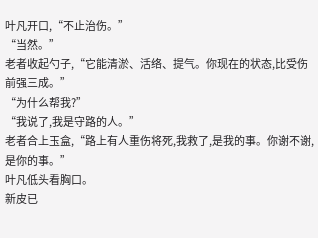叶凡开口,“不止治伤。”
“当然。”
老者收起勺子,“它能清淤、活络、提气。你现在的状态,比受伤前强三成。”
“为什么帮我?”
“我说了,我是守路的人。”
老者合上玉盒,“路上有人重伤将死,我救了,是我的事。你谢不谢,是你的事。”
叶凡低头看胸口。
新皮已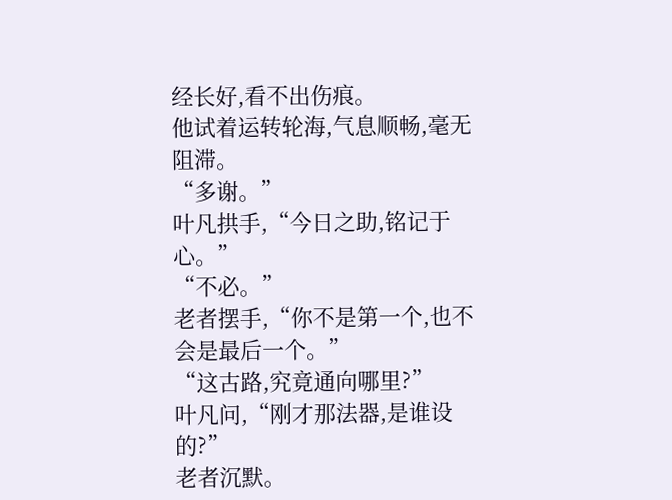经长好,看不出伤痕。
他试着运转轮海,气息顺畅,毫无阻滞。
“多谢。”
叶凡拱手,“今日之助,铭记于心。”
“不必。”
老者摆手,“你不是第一个,也不会是最后一个。”
“这古路,究竟通向哪里?”
叶凡问,“刚才那法器,是谁设的?”
老者沉默。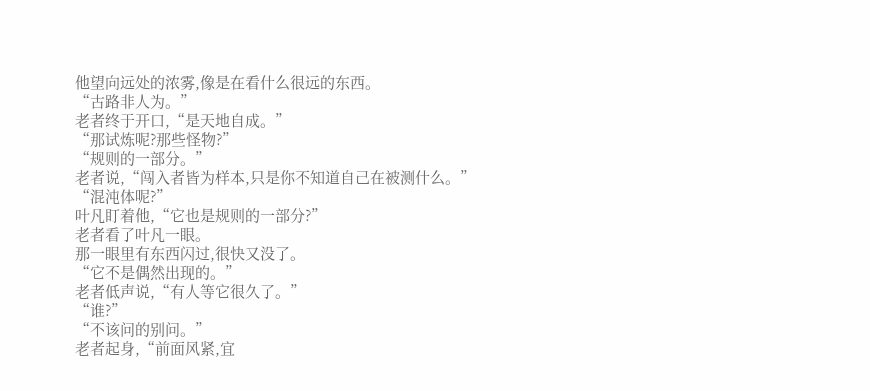他望向远处的浓雾,像是在看什么很远的东西。
“古路非人为。”
老者终于开口,“是天地自成。”
“那试炼呢?那些怪物?”
“规则的一部分。”
老者说,“闯入者皆为样本,只是你不知道自己在被测什么。”
“混沌体呢?”
叶凡盯着他,“它也是规则的一部分?”
老者看了叶凡一眼。
那一眼里有东西闪过,很快又没了。
“它不是偶然出现的。”
老者低声说,“有人等它很久了。”
“谁?”
“不该问的别问。”
老者起身,“前面风紧,宜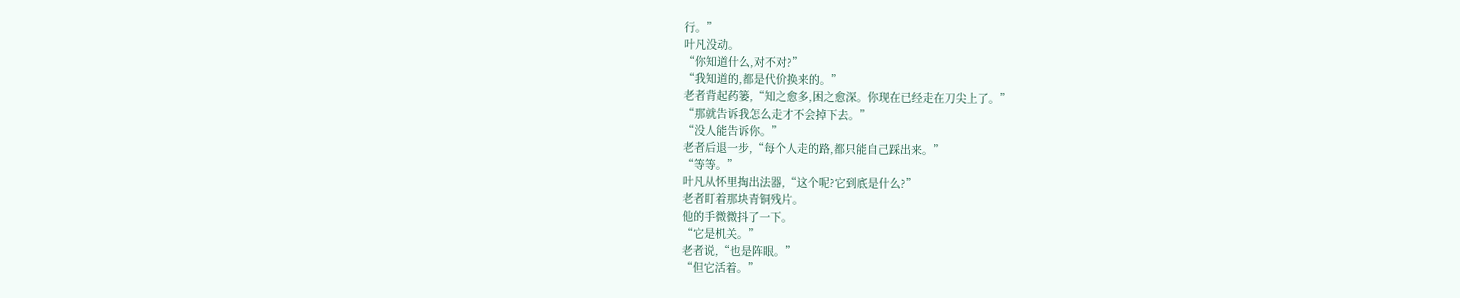行。”
叶凡没动。
“你知道什么,对不对?”
“我知道的,都是代价换来的。”
老者背起药篓,“知之愈多,困之愈深。你现在已经走在刀尖上了。”
“那就告诉我怎么走才不会掉下去。”
“没人能告诉你。”
老者后退一步,“每个人走的路,都只能自己踩出来。”
“等等。”
叶凡从怀里掏出法器,“这个呢?它到底是什么?”
老者盯着那块青铜残片。
他的手微微抖了一下。
“它是机关。”
老者说,“也是阵眼。”
“但它活着。”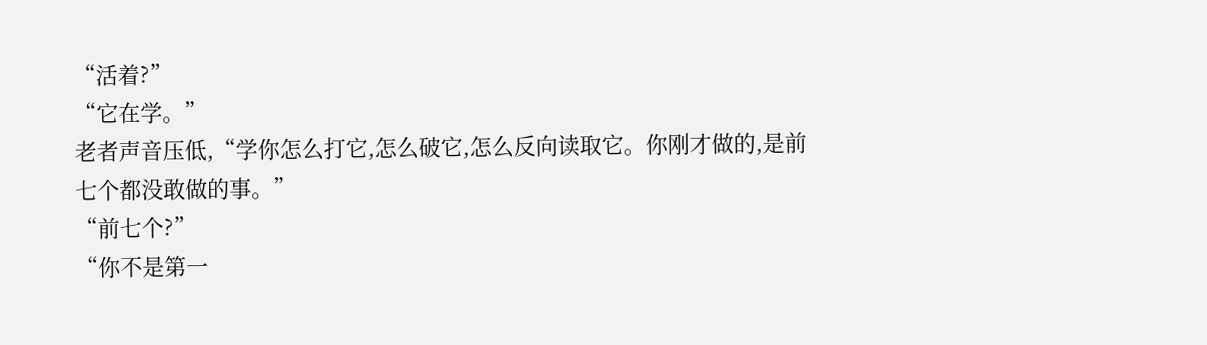“活着?”
“它在学。”
老者声音压低,“学你怎么打它,怎么破它,怎么反向读取它。你刚才做的,是前七个都没敢做的事。”
“前七个?”
“你不是第一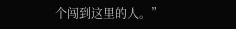个闯到这里的人。”